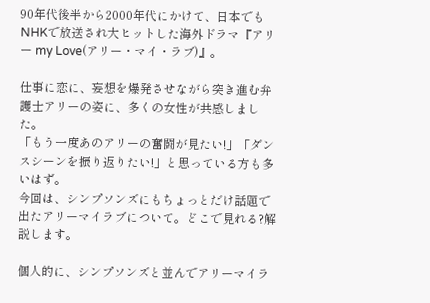90年代後半から2000年代にかけて、日本でもNHKで放送され大ヒットした海外ドラマ『アリー my Love(アリー・マイ・ラブ)』。

仕事に恋に、妄想を爆発させながら突き進む弁護士アリーの姿に、多くの女性が共感しました。
「もう一度あのアリーの奮闘が見たい!」「ダンスシーンを振り返りたい!」と思っている方も多いはず。
今回は、シンプソンズにもちょっとだけ話題で出たアリーマイラブについて。どこで見れる?解説します。

個人的に、シンプソンズと並んでアリーマイラ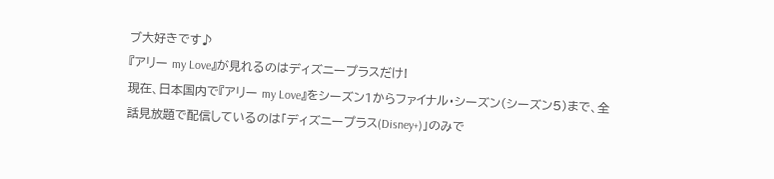ブ大好きです♪
『アリー my Love』が見れるのはディズニープラスだけ!
現在、日本国内で『アリー my Love』をシーズン1からファイナル・シーズン(シーズン5)まで、全話見放題で配信しているのは「ディズニープラス(Disney+)」のみで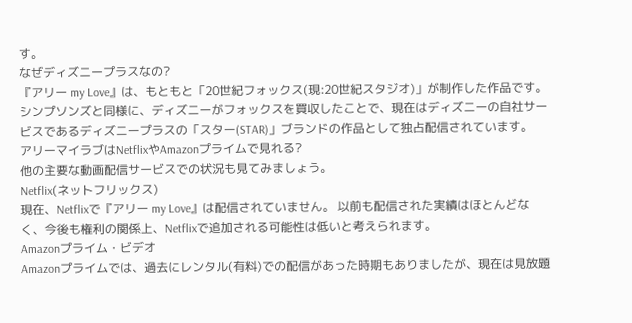す。
なぜディズニープラスなの?
『アリー my Love』は、もともと「20世紀フォックス(現:20世紀スタジオ)」が制作した作品です。
シンプソンズと同様に、ディズニーがフォックスを買収したことで、現在はディズニーの自社サービスであるディズニープラスの「スター(STAR)」ブランドの作品として独占配信されています。
アリーマイラブはNetflixやAmazonプライムで見れる?
他の主要な動画配信サービスでの状況も見てみましょう。
Netflix(ネットフリックス)
現在、Netflixで『アリー my Love』は配信されていません。 以前も配信された実績はほとんどなく、今後も権利の関係上、Netflixで追加される可能性は低いと考えられます。
Amazonプライム・ビデオ
Amazonプライムでは、過去にレンタル(有料)での配信があった時期もありましたが、現在は見放題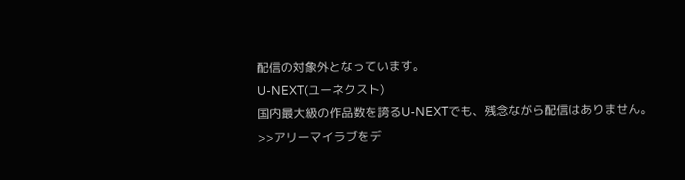配信の対象外となっています。
U-NEXT(ユーネクスト)
国内最大級の作品数を誇るU-NEXTでも、残念ながら配信はありません。
>>アリーマイラブをデ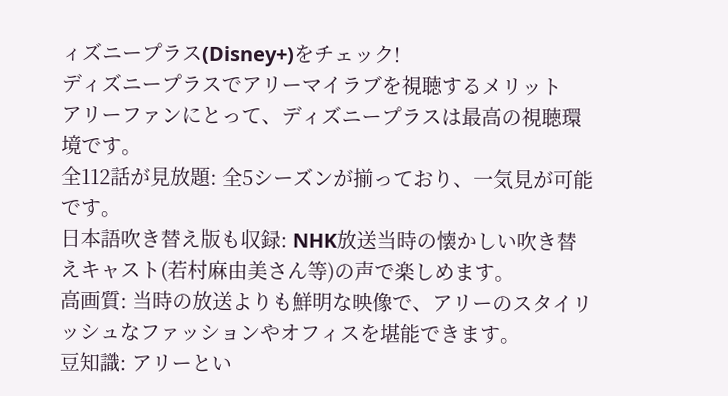ィズニープラス(Disney+)をチェック!
ディズニープラスでアリーマイラブを視聴するメリット
アリーファンにとって、ディズニープラスは最高の視聴環境です。
全112話が見放題: 全5シーズンが揃っており、一気見が可能です。
日本語吹き替え版も収録: NHK放送当時の懐かしい吹き替えキャスト(若村麻由美さん等)の声で楽しめます。
高画質: 当時の放送よりも鮮明な映像で、アリーのスタイリッシュなファッションやオフィスを堪能できます。
豆知識: アリーとい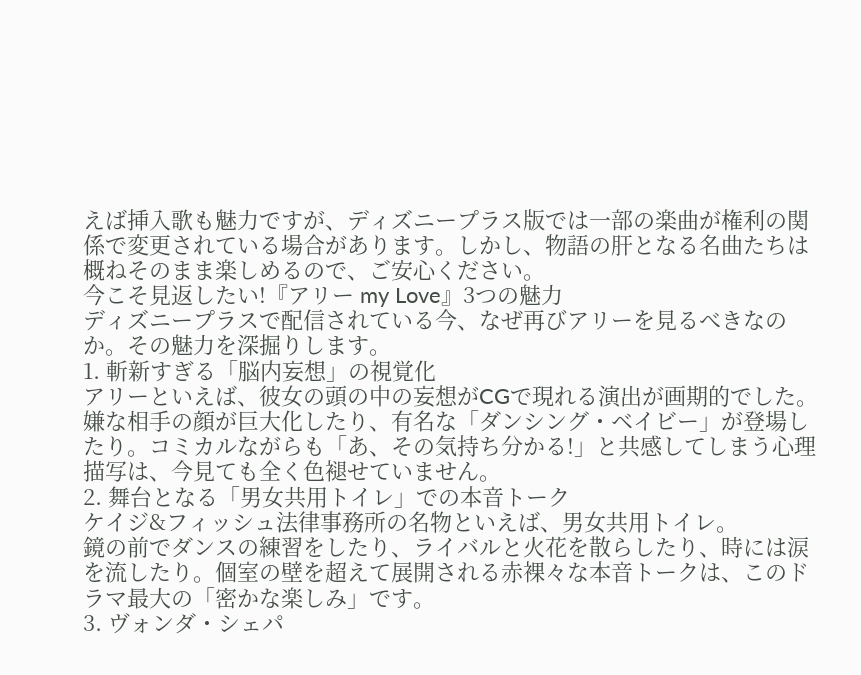えば挿入歌も魅力ですが、ディズニープラス版では一部の楽曲が権利の関係で変更されている場合があります。しかし、物語の肝となる名曲たちは概ねそのまま楽しめるので、ご安心ください。
今こそ見返したい!『アリー my Love』3つの魅力
ディズニープラスで配信されている今、なぜ再びアリーを見るべきなのか。その魅力を深掘りします。
1. 斬新すぎる「脳内妄想」の視覚化
アリーといえば、彼女の頭の中の妄想がCGで現れる演出が画期的でした。
嫌な相手の顔が巨大化したり、有名な「ダンシング・ベイビー」が登場したり。コミカルながらも「あ、その気持ち分かる!」と共感してしまう心理描写は、今見ても全く色褪せていません。
2. 舞台となる「男女共用トイレ」での本音トーク
ケイジ&フィッシュ法律事務所の名物といえば、男女共用トイレ。
鏡の前でダンスの練習をしたり、ライバルと火花を散らしたり、時には涙を流したり。個室の壁を超えて展開される赤裸々な本音トークは、このドラマ最大の「密かな楽しみ」です。
3. ヴォンダ・シェパ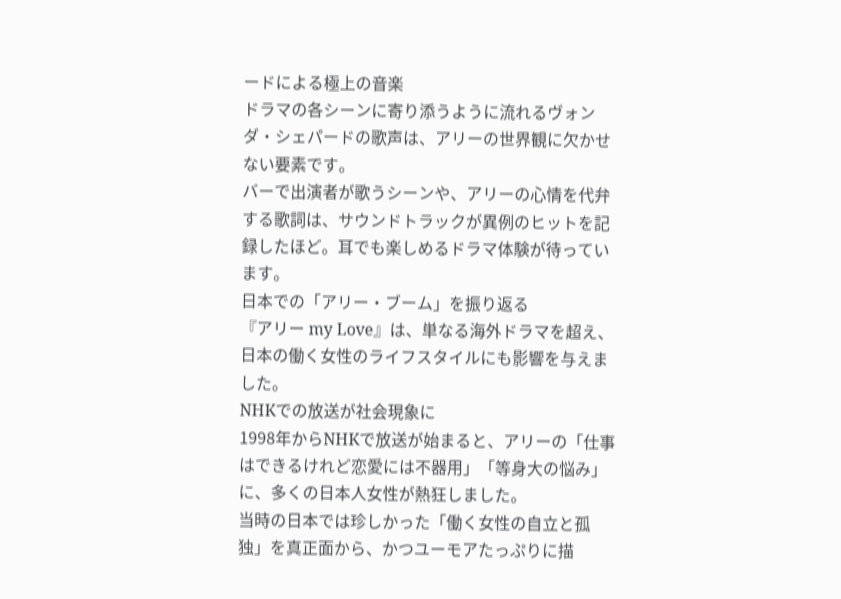ードによる極上の音楽
ドラマの各シーンに寄り添うように流れるヴォンダ・シェパードの歌声は、アリーの世界観に欠かせない要素です。
バーで出演者が歌うシーンや、アリーの心情を代弁する歌詞は、サウンドトラックが異例のヒットを記録したほど。耳でも楽しめるドラマ体験が待っています。
日本での「アリー・ブーム」を振り返る
『アリー my Love』は、単なる海外ドラマを超え、日本の働く女性のライフスタイルにも影響を与えました。
NHKでの放送が社会現象に
1998年からNHKで放送が始まると、アリーの「仕事はできるけれど恋愛には不器用」「等身大の悩み」に、多くの日本人女性が熱狂しました。
当時の日本では珍しかった「働く女性の自立と孤独」を真正面から、かつユーモアたっぷりに描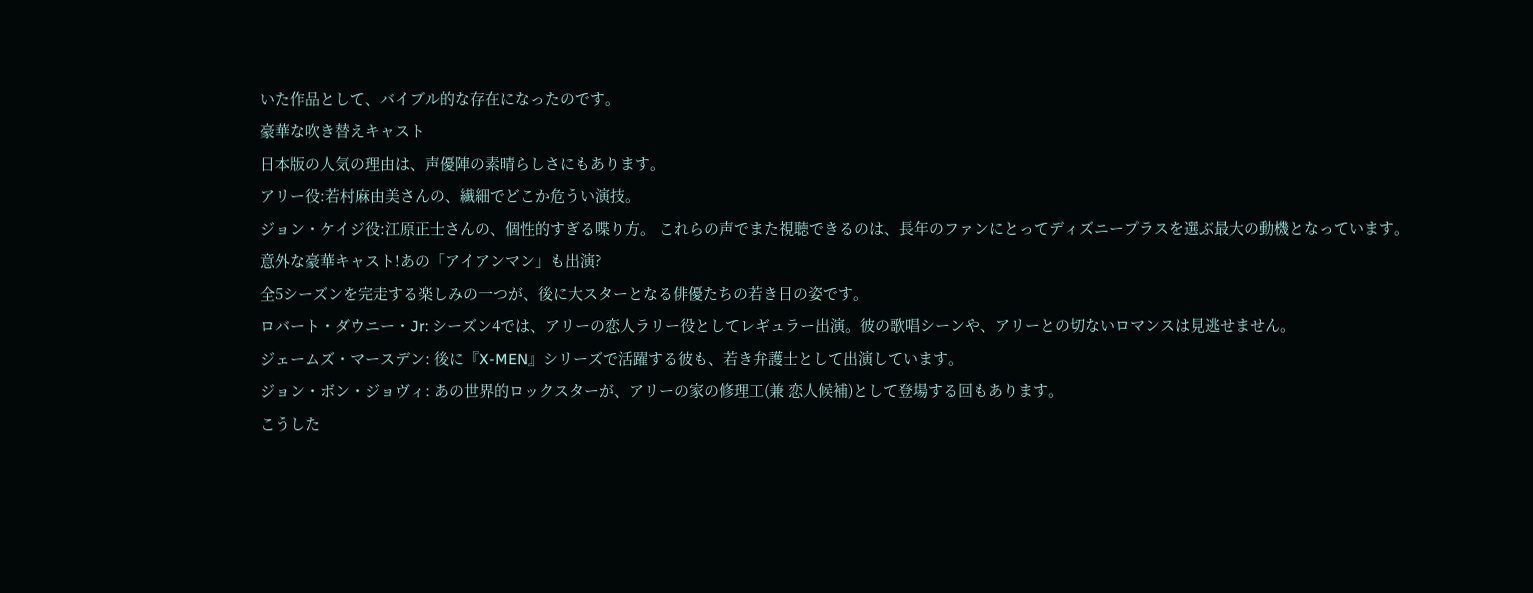いた作品として、バイブル的な存在になったのです。
豪華な吹き替えキャスト
日本版の人気の理由は、声優陣の素晴らしさにもあります。
アリー役:若村麻由美さんの、繊細でどこか危うい演技。
ジョン・ケイジ役:江原正士さんの、個性的すぎる喋り方。 これらの声でまた視聴できるのは、長年のファンにとってディズニープラスを選ぶ最大の動機となっています。
意外な豪華キャスト!あの「アイアンマン」も出演?
全5シーズンを完走する楽しみの一つが、後に大スターとなる俳優たちの若き日の姿です。
ロバート・ダウニー・Jr: シーズン4では、アリーの恋人ラリー役としてレギュラー出演。彼の歌唱シーンや、アリーとの切ないロマンスは見逃せません。
ジェームズ・マースデン: 後に『X-MEN』シリーズで活躍する彼も、若き弁護士として出演しています。
ジョン・ボン・ジョヴィ: あの世界的ロックスターが、アリーの家の修理工(兼 恋人候補)として登場する回もあります。
こうした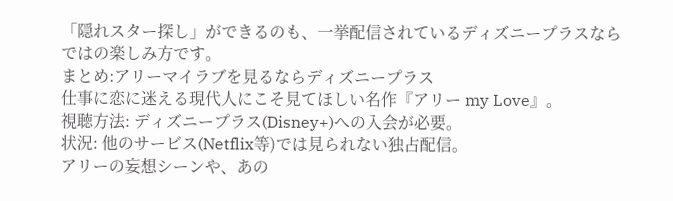「隠れスター探し」ができるのも、一挙配信されているディズニープラスならではの楽しみ方です。
まとめ:アリーマイラブを見るならディズニープラス
仕事に恋に迷える現代人にこそ見てほしい名作『アリー my Love』。
視聴方法: ディズニープラス(Disney+)への入会が必要。
状況: 他のサービス(Netflix等)では見られない独占配信。
アリーの妄想シーンや、あの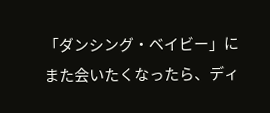「ダンシング・ベイビー」にまた会いたくなったら、ディ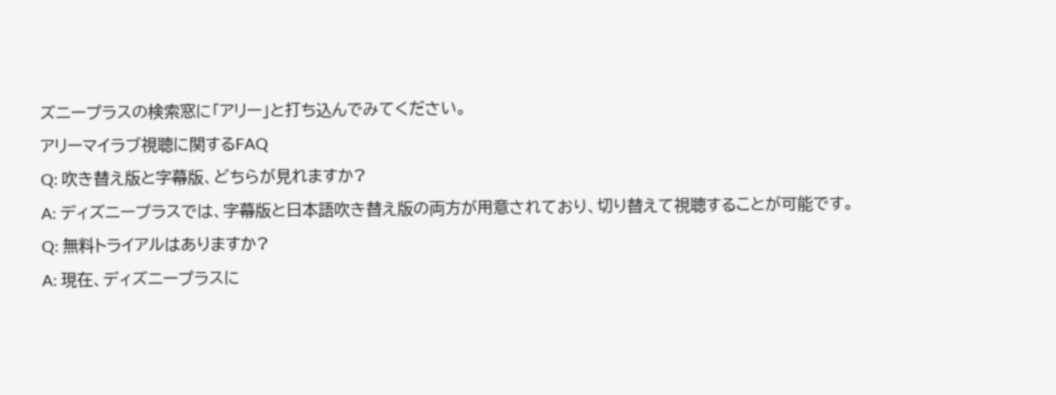ズニープラスの検索窓に「アリー」と打ち込んでみてください。
アリーマイラブ視聴に関するFAQ
Q: 吹き替え版と字幕版、どちらが見れますか?
A: ディズニープラスでは、字幕版と日本語吹き替え版の両方が用意されており、切り替えて視聴することが可能です。
Q: 無料トライアルはありますか?
A: 現在、ディズニープラスに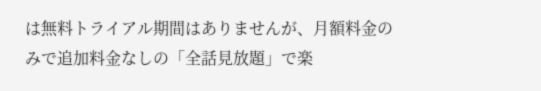は無料トライアル期間はありませんが、月額料金のみで追加料金なしの「全話見放題」で楽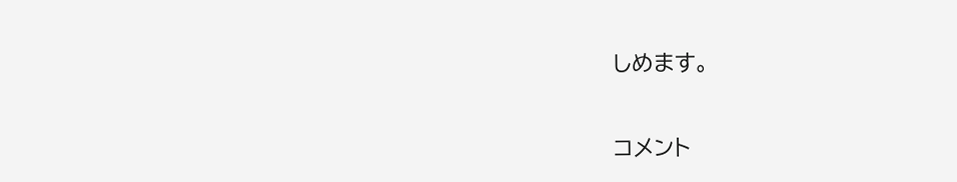しめます。


コメント